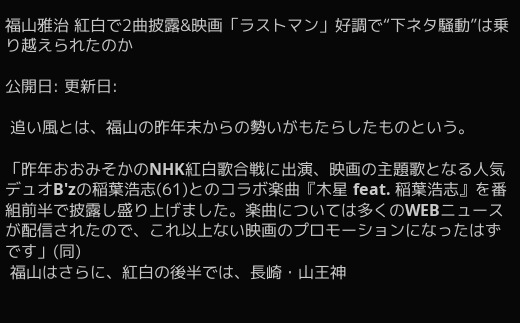福山雅治 紅白で2曲披露&映画「ラストマン」好調で“下ネタ騒動”は乗り越えられたのか

公開日: 更新日:

 追い風とは、福山の昨年末からの勢いがもたらしたものという。

「昨年おおみそかのNHK紅白歌合戦に出演、映画の主題歌となる人気デュオB'zの稲葉浩志(61)とのコラボ楽曲『木星 feat. 稲葉浩志』を番組前半で披露し盛り上げました。楽曲については多くのWEBニュースが配信されたので、これ以上ない映画のプロモーションになったはずです」(同)
 福山はさらに、紅白の後半では、長崎・山王神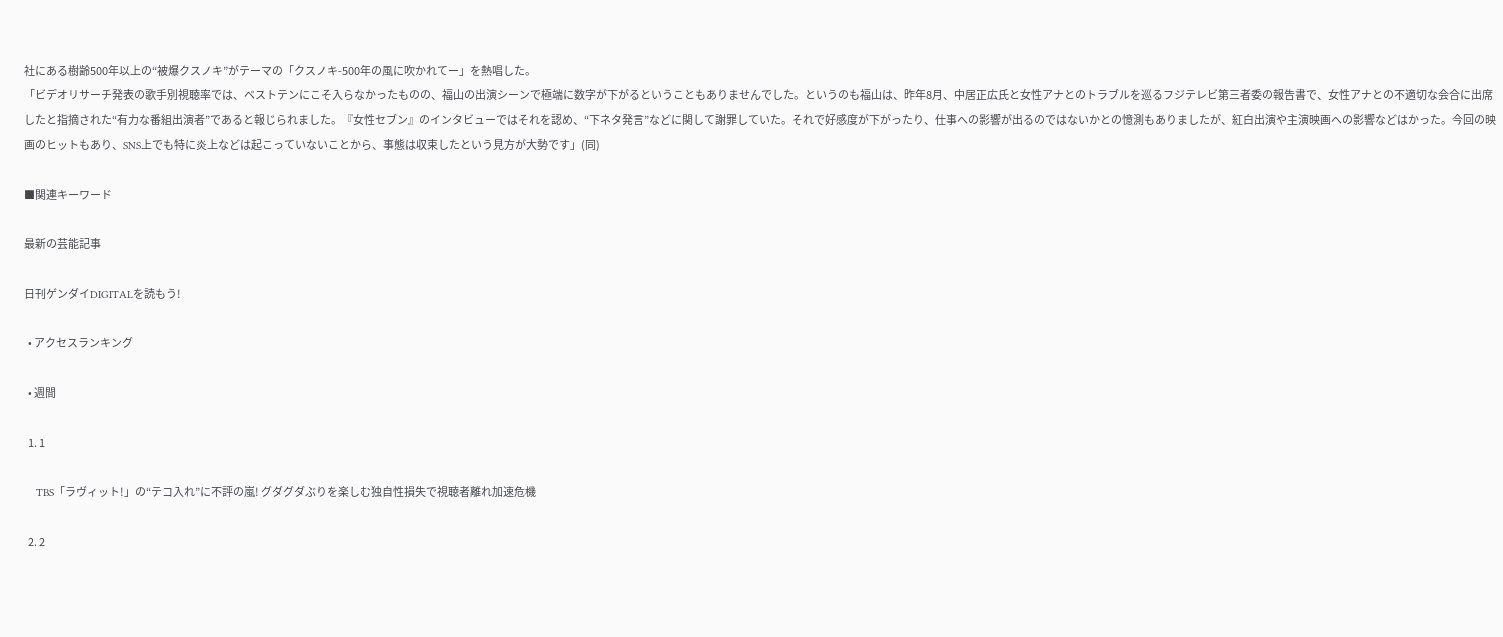社にある樹齢500年以上の“被爆クスノキ”がテーマの「クスノキ-500年の風に吹かれてー」を熱唱した。
「ビデオリサーチ発表の歌手別視聴率では、ベストテンにこそ入らなかったものの、福山の出演シーンで極端に数字が下がるということもありませんでした。というのも福山は、昨年8月、中居正広氏と女性アナとのトラブルを巡るフジテレビ第三者委の報告書で、女性アナとの不適切な会合に出席したと指摘された“有力な番組出演者”であると報じられました。『女性セブン』のインタビューではそれを認め、“下ネタ発言”などに関して謝罪していた。それで好感度が下がったり、仕事への影響が出るのではないかとの憶測もありましたが、紅白出演や主演映画への影響などはかった。今回の映画のヒットもあり、SNS上でも特に炎上などは起こっていないことから、事態は収束したという見方が大勢です」(同)

■関連キーワード

最新の芸能記事

日刊ゲンダイDIGITALを読もう!

  • アクセスランキング

  • 週間

  1. 1

    TBS「ラヴィット!」の“テコ入れ”に不評の嵐! グダグダぶりを楽しむ独自性損失で視聴者離れ加速危機

  2. 2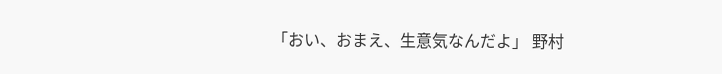「おい、おまえ、生意気なんだよ」 野村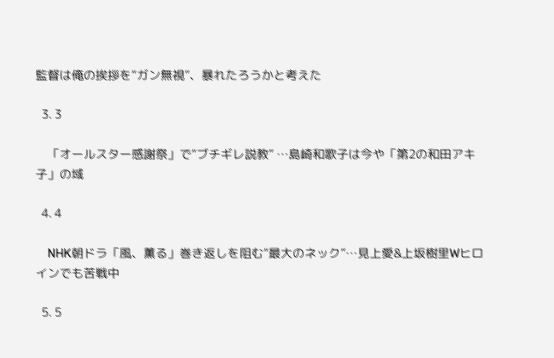監督は俺の挨拶を“ガン無視”、暴れたろうかと考えた

  3. 3

    「オールスター感謝祭」で“ブチギレ説教” …島崎和歌子は今や「第2の和田アキ子」の域

  4. 4

    NHK朝ドラ「風、薫る」巻き返しを阻む“最大のネック”…見上愛&上坂樹里Wヒロインでも苦戦中

  5. 5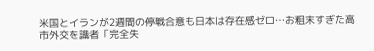米国とイランが2週間の停戦合意も日本は存在感ゼロ…お粗末すぎた高市外交を識者「完全失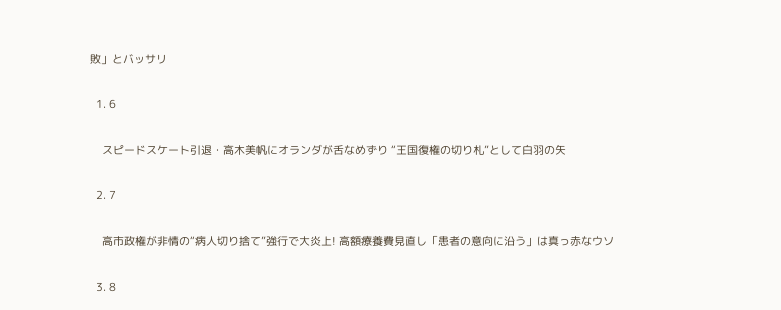敗」とバッサリ

  1. 6

    スピードスケート引退・高木美帆にオランダが舌なめずり “王国復権の切り札”として白羽の矢

  2. 7

    高市政権が非情の“病人切り捨て”強行で大炎上! 高額療養費見直し「患者の意向に沿う」は真っ赤なウソ

  3. 8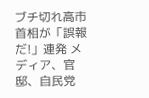ブチ切れ高市首相が「誤報だ!」連発 メディア、官邸、自民党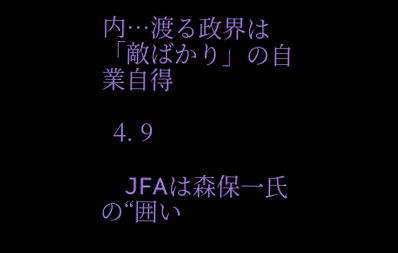内…渡る政界は「敵ばかり」の自業自得

  4. 9

    JFAは森保一氏の“囲い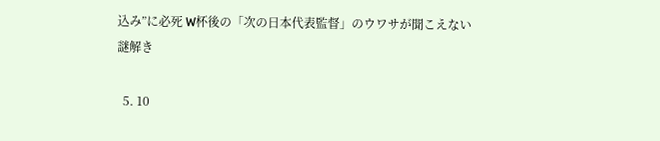込み”に必死 W杯後の「次の日本代表監督」のウワサが聞こえない謎解き

  5. 10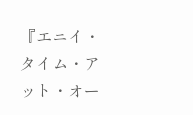『エニイ・タイム・アット・オー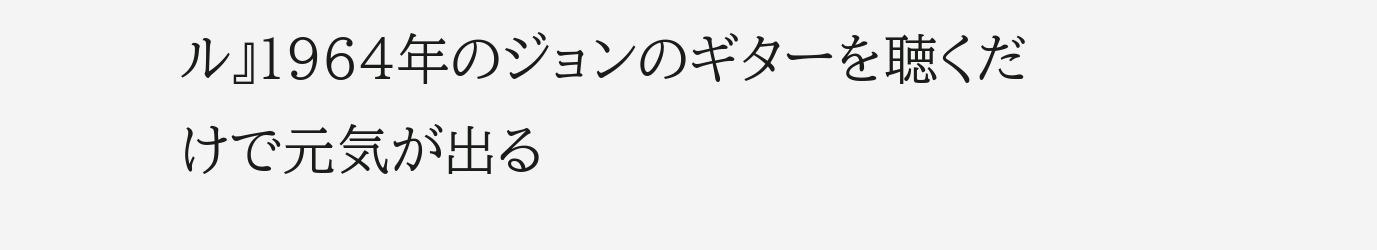ル』1964年のジョンのギターを聴くだけで元気が出る